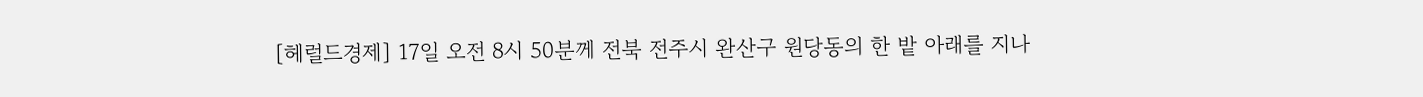[헤럴드경제] 17일 오전 8시 50분께 전북 전주시 완산구 원당동의 한 밭 아래를 지나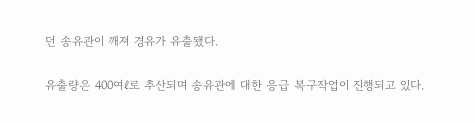던 송유관이 깨져 경유가 유출됐다.

유출량은 400여ℓ로 추산되며 송유관에 대한 응급 복구작업이 진행되고 있다.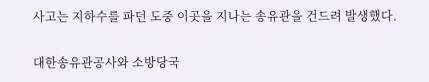사고는 지하수를 파던 도중 이곳을 지나는 송유관을 건드려 발생했다.

대한송유관공사와 소방당국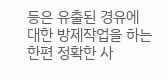등은 유출된 경유에 대한 방제작업을 하는 한편 정확한 사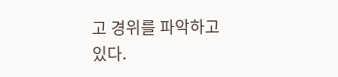고 경위를 파악하고 있다.